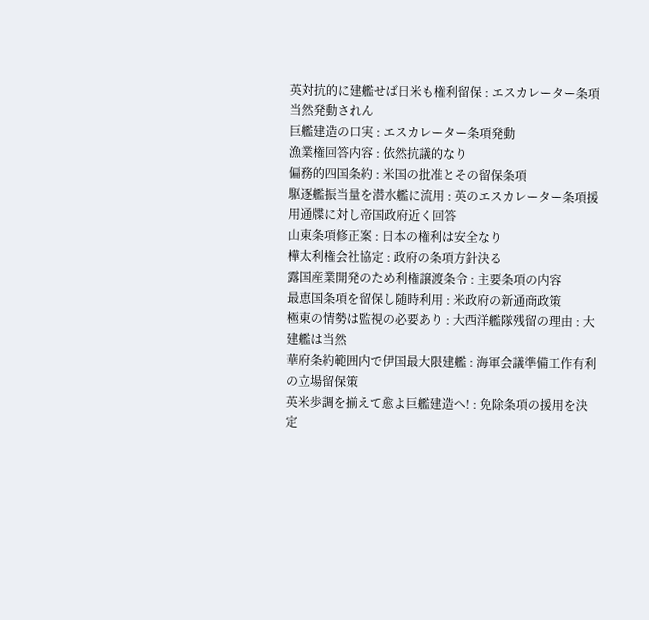英対抗的に建艦せば日米も権利留保 : エスカレーター条項当然発動されん
巨艦建造の口実 : エスカレーター条項発動
漁業権回答内容 : 依然抗議的なり
偏務的四国条約 : 米国の批准とその留保条項
駆逐艦振当量を潜水艦に流用 : 英のエスカレーター条項援用通牒に対し帝国政府近く回答
山東条項修正案 : 日本の権利は安全なり
樺太利権会社協定 : 政府の条項方針決る
露国産業開発のため利権譲渡条令 : 主要条項の内容
最恵国条項を留保し随時利用 : 米政府の新通商政策
極東の情勢は監視の必要あり : 大西洋艦隊残留の理由 : 大建艦は当然
華府条約範囲内で伊国最大限建艦 : 海軍会議準備工作有利の立場留保策
英米歩調を揃えて愈よ巨艦建造へ! : 免除条項の援用を決定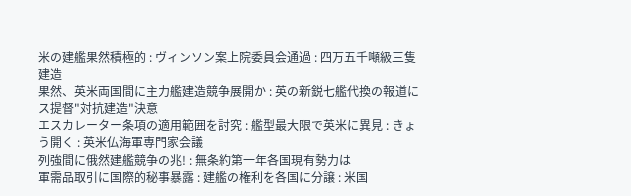米の建艦果然積極的 : ヴィンソン案上院委員会通過 : 四万五千噸級三隻建造
果然、英米両国間に主力艦建造競争展開か : 英の新鋭七艦代換の報道にス提督"対抗建造"決意
エスカレーター条項の適用範囲を討究 : 艦型最大限で英米に異見 : きょう開く : 英米仏海軍専門家会議
列強間に俄然建艦競争の兆! : 無条約第一年各国現有勢力は
軍需品取引に国際的秘事暴露 : 建艦の権利を各国に分譲 : 米国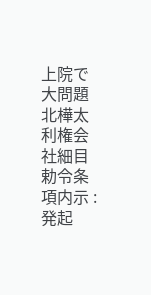上院で大問題
北樺太利権会社細目勅令条項内示 : 発起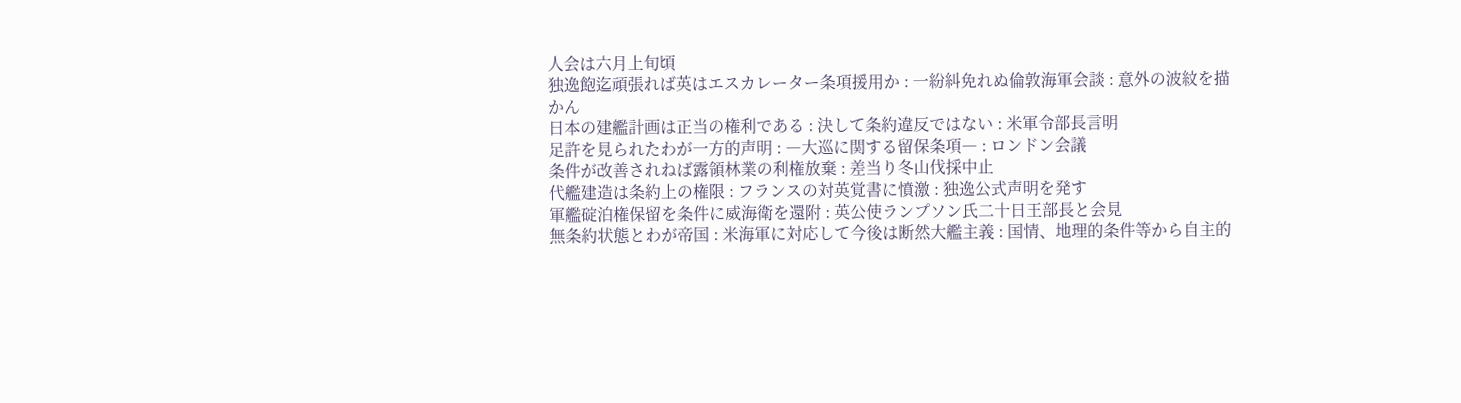人会は六月上旬頃
独逸飽迄頑張れば英はエスカレーター条項援用か : 一紛糾免れぬ倫敦海軍会談 : 意外の波紋を描かん
日本の建艦計画は正当の権利である : 決して条約違反ではない : 米軍令部長言明
足許を見られたわが一方的声明 : ―大巡に関する留保条項― : ロンドン会議
条件が改善されねば露領林業の利権放棄 : 差当り冬山伐採中止
代艦建造は条約上の権限 : フランスの対英覚書に憤激 : 独逸公式声明を発す
軍艦碇泊権保留を条件に威海衛を還附 : 英公使ランプソン氏二十日王部長と会見
無条約状態とわが帝国 : 米海軍に対応して今後は断然大艦主義 : 国情、地理的条件等から自主的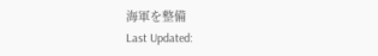海軍を整備
Last Updated: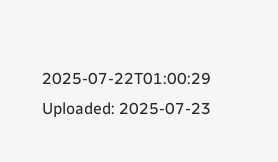2025-07-22T01:00:29
Uploaded: 2025-07-23